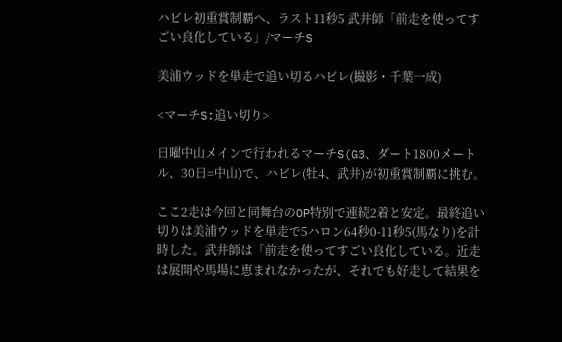ハビレ初重賞制覇へ、ラスト11秒5 武井師「前走を使ってすごい良化している」/マーチS

美浦ウッドを単走で追い切るハビレ(撮影・千葉一成)

<マーチS:追い切り>

日曜中山メインで行われるマーチS(G3、ダート1800メートル、30日=中山)で、ハビレ(牡4、武井)が初重賞制覇に挑む。

ここ2走は今回と同舞台のOP特別で連続2着と安定。最終追い切りは美浦ウッドを単走で5ハロン64秒0-11秒5(馬なり)を計時した。武井師は「前走を使ってすごい良化している。近走は展開や馬場に恵まれなかったが、それでも好走して結果を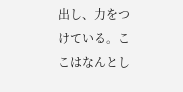出し、力をつけている。ここはなんとし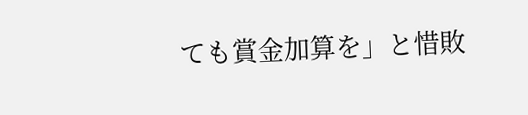ても賞金加算を」と惜敗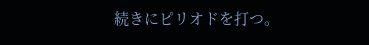続きにピリオドを打つ。